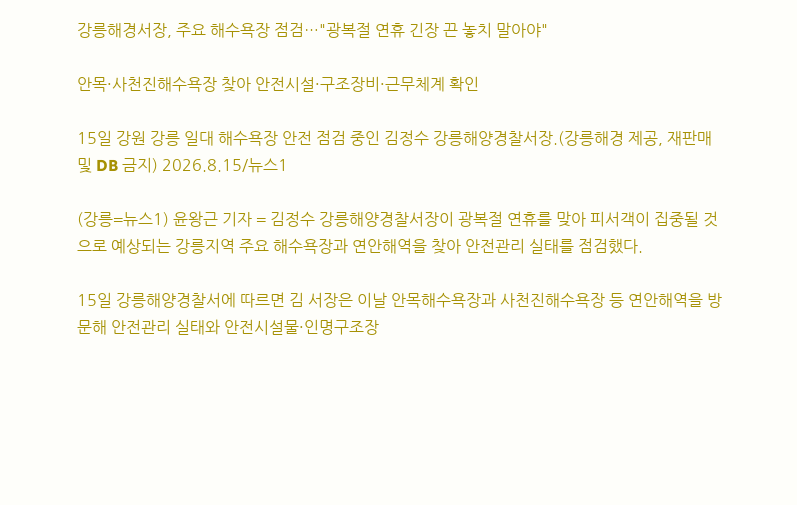강릉해경서장, 주요 해수욕장 점검…"광복절 연휴 긴장 끈 놓치 말아야"

안목·사천진해수욕장 찾아 안전시설·구조장비·근무체계 확인

15일 강원 강릉 일대 해수욕장 안전 점검 중인 김정수 강릉해양경찰서장.(강릉해경 제공, 재판매 및 DB 금지) 2026.8.15/뉴스1

(강릉=뉴스1) 윤왕근 기자 = 김정수 강릉해양경찰서장이 광복절 연휴를 맞아 피서객이 집중될 것으로 예상되는 강릉지역 주요 해수욕장과 연안해역을 찾아 안전관리 실태를 점검했다.

15일 강릉해양경찰서에 따르면 김 서장은 이날 안목해수욕장과 사천진해수욕장 등 연안해역을 방문해 안전관리 실태와 안전시설물·인명구조장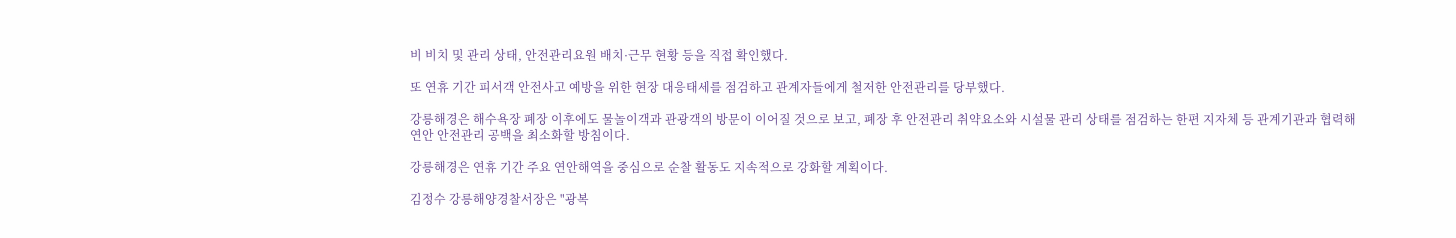비 비치 및 관리 상태, 안전관리요원 배치·근무 현황 등을 직접 확인했다.

또 연휴 기간 피서객 안전사고 예방을 위한 현장 대응태세를 점검하고 관계자들에게 철저한 안전관리를 당부했다.

강릉해경은 해수욕장 폐장 이후에도 물놀이객과 관광객의 방문이 이어질 것으로 보고, 폐장 후 안전관리 취약요소와 시설물 관리 상태를 점검하는 한편 지자체 등 관계기관과 협력해 연안 안전관리 공백을 최소화할 방침이다.

강릉해경은 연휴 기간 주요 연안해역을 중심으로 순찰 활동도 지속적으로 강화할 계획이다.

김정수 강릉해양경찰서장은 "광복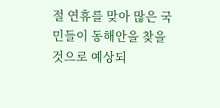절 연휴를 맞아 많은 국민들이 동해안을 찾을 것으로 예상되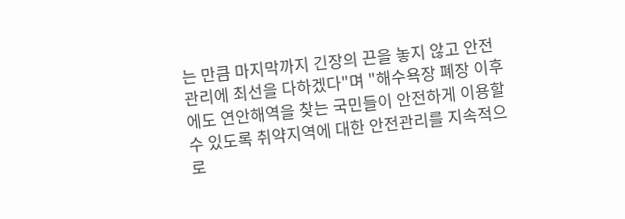는 만큼 마지막까지 긴장의 끈을 놓지 않고 안전관리에 최선을 다하겠다"며 "해수욕장 폐장 이후에도 연안해역을 찾는 국민들이 안전하게 이용할 수 있도록 취약지역에 대한 안전관리를 지속적으로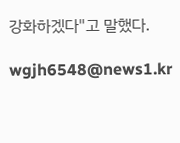강화하겠다"고 말했다.

wgjh6548@news1.kr